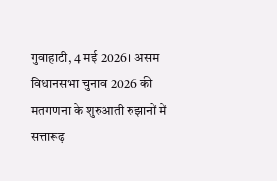गुवाहाटी, 4 मई 2026। असम विधानसभा चुनाव 2026 की मतगणना के शुरुआती रुझानों में सत्तारूढ़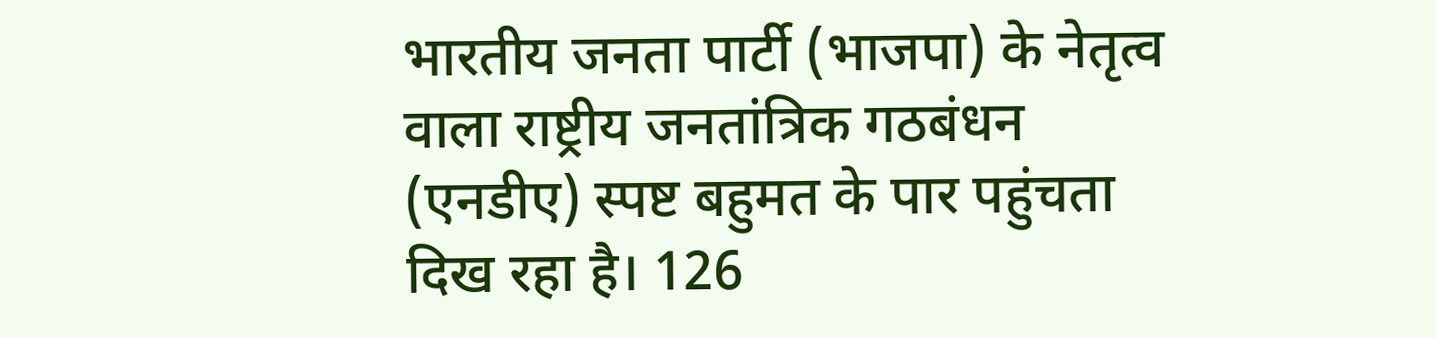भारतीय जनता पार्टी (भाजपा) के नेतृत्व वाला राष्ट्रीय जनतांत्रिक गठबंधन (एनडीए) स्पष्ट बहुमत के पार पहुंचता दिख रहा है। 126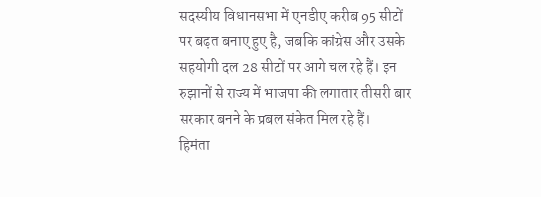सदस्यीय विधानसभा में एनडीए करीब 95 सीटों पर बढ़त बनाए हुए है, जबकि कांग्रेस और उसके सहयोगी दल 28 सीटों पर आगे चल रहे हैं। इन रुझानों से राज्य में भाजपा की लगातार तीसरी बार सरकार बनने के प्रबल संकेत मिल रहे हैं।
हिमंता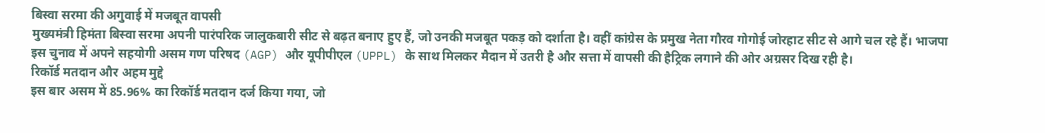बिस्वा सरमा की अगुवाई में मजबूत वापसी
मुख्यमंत्री हिमंता बिस्वा सरमा अपनी पारंपरिक जालुकबारी सीट से बढ़त बनाए हुए हैं, जो उनकी मजबूत पकड़ को दर्शाता है। वहीं कांग्रेस के प्रमुख नेता गौरव गोगोई जोरहाट सीट से आगे चल रहे हैं। भाजपा इस चुनाव में अपने सहयोगी असम गण परिषद (AGP) और यूपीपीएल (UPPL) के साथ मिलकर मैदान में उतरी है और सत्ता में वापसी की हैट्रिक लगाने की ओर अग्रसर दिख रही है।
रिकॉर्ड मतदान और अहम मुद्दे
इस बार असम में 85.96% का रिकॉर्ड मतदान दर्ज किया गया, जो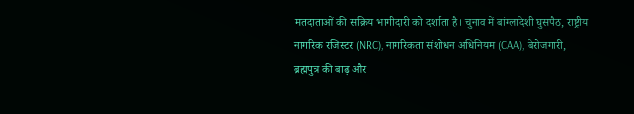मतदाताओं की सक्रिय भागीदारी को दर्शाता है। चुनाव में बांग्लादेशी घुसपैठ, राष्ट्रीय नागरिक रजिस्टर (NRC), नागरिकता संशोधन अधिनियम (CAA), बेरोजगारी, ब्रह्मपुत्र की बाढ़ और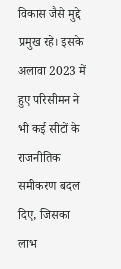विकास जैसे मुद्दे प्रमुख रहे। इसके अलावा 2023 में हुए परिसीमन ने भी कई सीटों के राजनीतिक समीकरण बदल दिए, जिसका लाभ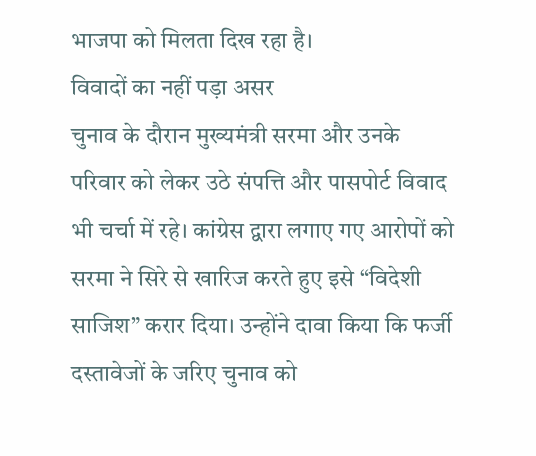भाजपा को मिलता दिख रहा है।
विवादों का नहीं पड़ा असर
चुनाव के दौरान मुख्यमंत्री सरमा और उनके परिवार को लेकर उठे संपत्ति और पासपोर्ट विवाद भी चर्चा में रहे। कांग्रेस द्वारा लगाए गए आरोपों को सरमा ने सिरे से खारिज करते हुए इसे “विदेशी साजिश” करार दिया। उन्होंने दावा किया कि फर्जी दस्तावेजों के जरिए चुनाव को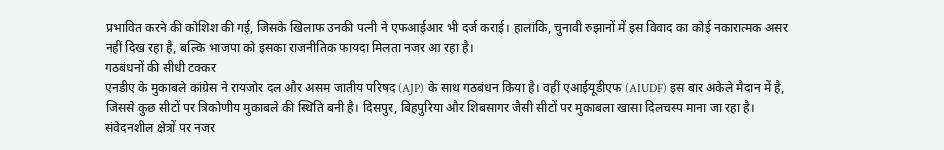प्रभावित करने की कोशिश की गई, जिसके खिलाफ उनकी पत्नी ने एफआईआर भी दर्ज कराई। हालांकि, चुनावी रुझानों में इस विवाद का कोई नकारात्मक असर नहीं दिख रहा है, बल्कि भाजपा को इसका राजनीतिक फायदा मिलता नजर आ रहा है।
गठबंधनों की सीधी टक्कर
एनडीए के मुकाबले कांग्रेस ने रायजोर दल और असम जातीय परिषद (AJP) के साथ गठबंधन किया है। वहीं एआईयूडीएफ (AIUDF) इस बार अकेले मैदान में है, जिससे कुछ सीटों पर त्रिकोणीय मुकाबले की स्थिति बनी है। दिसपुर, बिहपुरिया और शिबसागर जैसी सीटों पर मुकाबला खासा दिलचस्प माना जा रहा है।
संवेदनशील क्षेत्रों पर नजर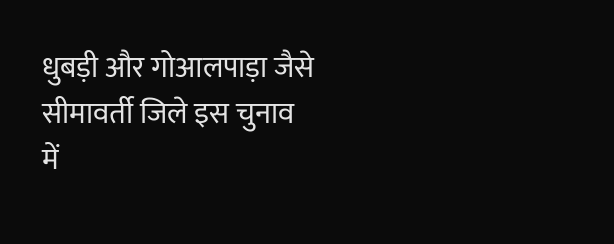धुबड़ी और गोआलपाड़ा जैसे सीमावर्ती जिले इस चुनाव में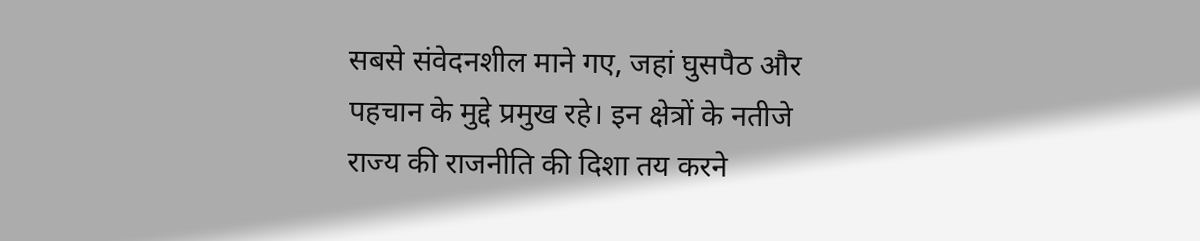सबसे संवेदनशील माने गए, जहां घुसपैठ और पहचान के मुद्दे प्रमुख रहे। इन क्षेत्रों के नतीजे राज्य की राजनीति की दिशा तय करने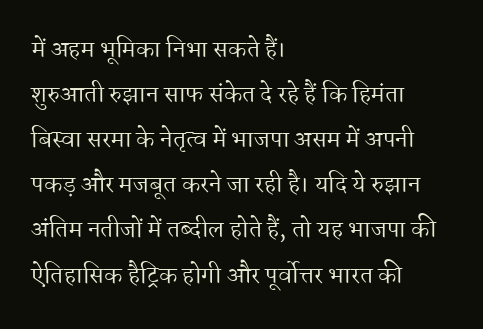में अहम भूमिका निभा सकते हैं।
शुरुआती रुझान साफ संकेत दे रहे हैं कि हिमंता बिस्वा सरमा के नेतृत्व में भाजपा असम में अपनी पकड़ और मजबूत करने जा रही है। यदि ये रुझान अंतिम नतीजों में तब्दील होते हैं, तो यह भाजपा की ऐतिहासिक हैट्रिक होगी और पूर्वोत्तर भारत की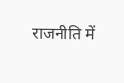राजनीति में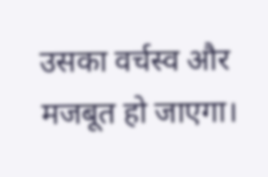उसका वर्चस्व और मजबूत हो जाएगा।